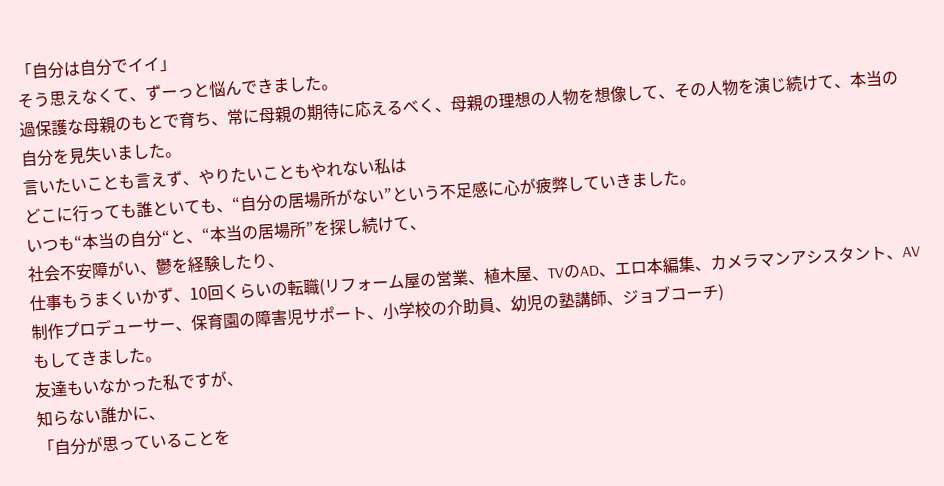「自分は自分でイイ」
そう思えなくて、ずーっと悩んできました。
過保護な母親のもとで育ち、常に母親の期待に応えるべく、母親の理想の人物を想像して、その人物を演じ続けて、本当の自分を見失いました。
言いたいことも言えず、やりたいこともやれない私は
どこに行っても誰といても、“自分の居場所がない”という不足感に心が疲弊していきました。
いつも“本当の自分“と、“本当の居場所”を探し続けて、
社会不安障がい、鬱を経験したり、
仕事もうまくいかず、10回くらいの転職(リフォーム屋の営業、植木屋、TVのAD、エロ本編集、カメラマンアシスタント、AV制作プロデューサー、保育園の障害児サポート、小学校の介助員、幼児の塾講師、ジョブコーチ)
もしてきました。
友達もいなかった私ですが、
知らない誰かに、
「自分が思っていることを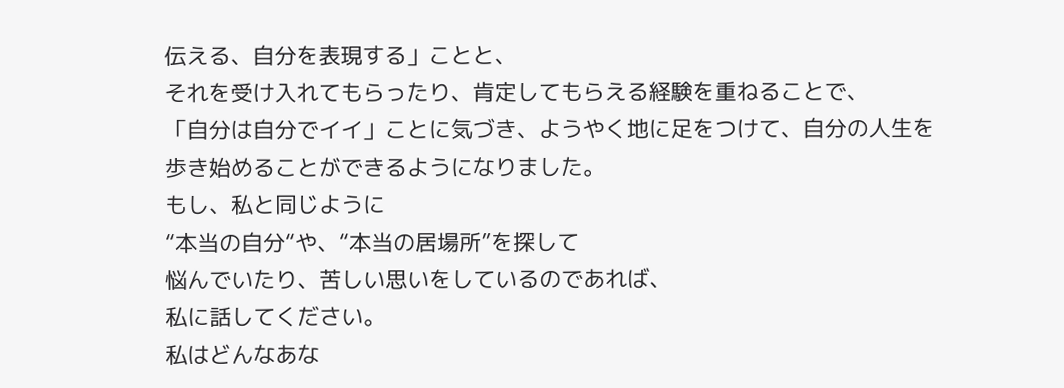伝える、自分を表現する」ことと、
それを受け入れてもらったり、肯定してもらえる経験を重ねることで、
「自分は自分でイイ」ことに気づき、ようやく地に足をつけて、自分の人生を歩き始めることができるようになりました。
もし、私と同じように
“本当の自分“や、“本当の居場所”を探して
悩んでいたり、苦しい思いをしているのであれば、
私に話してください。
私はどんなあな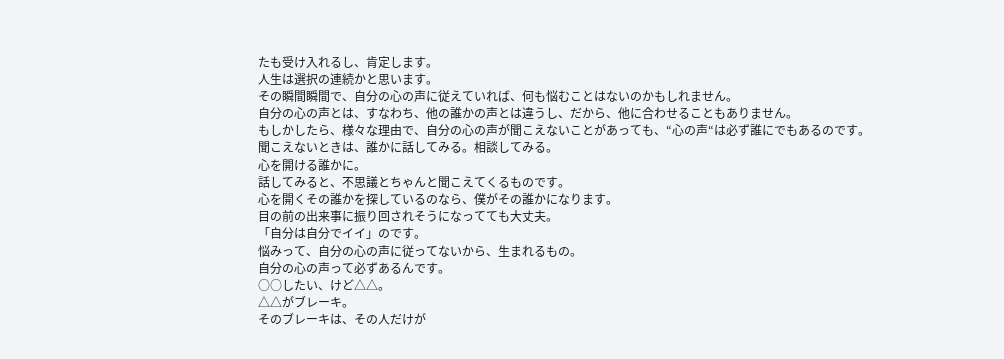たも受け入れるし、肯定します。
人生は選択の連続かと思います。
その瞬間瞬間で、自分の心の声に従えていれば、何も悩むことはないのかもしれません。
自分の心の声とは、すなわち、他の誰かの声とは違うし、だから、他に合わせることもありません。
もしかしたら、様々な理由で、自分の心の声が聞こえないことがあっても、“心の声“は必ず誰にでもあるのです。
聞こえないときは、誰かに話してみる。相談してみる。
心を開ける誰かに。
話してみると、不思議とちゃんと聞こえてくるものです。
心を開くその誰かを探しているのなら、僕がその誰かになります。
目の前の出来事に振り回されそうになってても大丈夫。
「自分は自分でイイ」のです。
悩みって、自分の心の声に従ってないから、生まれるもの。
自分の心の声って必ずあるんです。
○○したい、けど△△。
△△がブレーキ。
そのブレーキは、その人だけが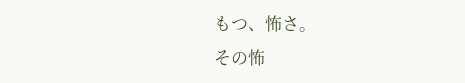もつ、怖さ。
その怖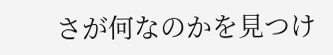さが何なのかを見つけ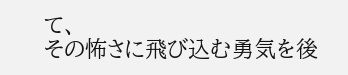て、
その怖さに飛び込む勇気を後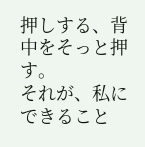押しする、背中をそっと押す。
それが、私にできること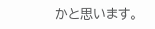かと思います。